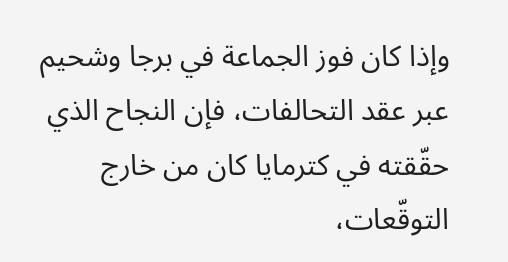وإذا كان فوز الجماعة في برجا وشحيم عبر عقد التحالفات، فإن النجاح الذي حقّقته في كترمايا كان من خارج التوقّعات،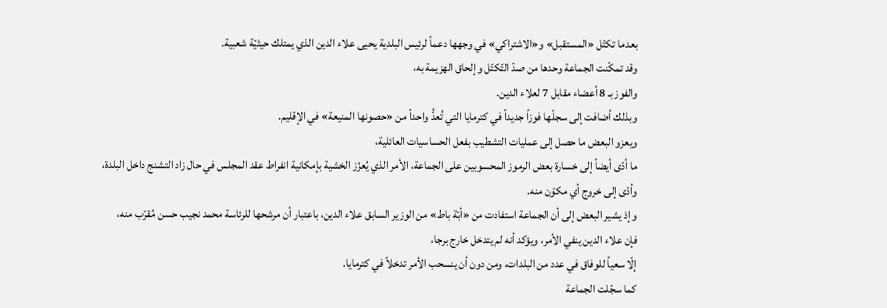بعدما تكتّل «المستقبل» و«الاشتراكي» في وجهها دعماً لرئيس البلدية يحيى علاء الدين الذي يمتلك حيثيّة شعبية.
وقد تمكّنت الجماعة وحدها من صدّ التّكتّل وإلحاق الهزيمة به،
والفوز بـ 8 أعضاء مقابل 7 لعلاء الدين.
وبذلك أضافت إلى سجلّها فوزاً جديداً في كترمايا التي تُعدُّ واحداً من «حصونها المنيعة» في الإقليم.
ويعزو البعض ما حصل إلى عمليات التشطيب بفعل الحساسيات العائلية،
ما أدّى أيضاً إلى خسارة بعض الرموز المحسوبين على الجماعة، الأمر الذي يُعزّز الخشية بإمكانية انفراط عقد المجلس في حال زاد التشنج داخل البلدة،
وأدّى إلى خروج أي مكوّن منه.
وإذ يشير البعض إلى أن الجماعة استفادت من «أبّة باط» من الوزير السابق علاء الدين، باعتبار أن مرشحها للرئاسة محمد نجيب حسن مُقرّب منه،
فإن علاء الدين ينفي الأمر، ويؤكد أنه لم يتدخل خارج برجا،
إلّا سعياً للوفاق في عدد من البلدات، ومن دون أن ينسحب الأمر تدخلاً في كترمايا.
كما سجّلت الجماعة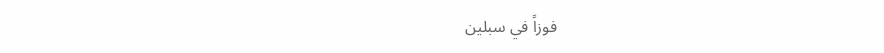فوزاً في سبلين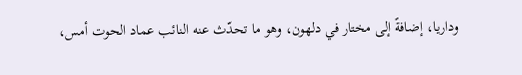وداريا، إضافةً إلى مختار في دلهون، وهو ما تحدّث عنه النائب عماد الحوت أمس،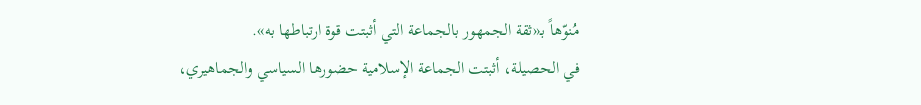مُنوّهاً بـ«ثقة الجمهور بالجماعة التي أثبتت قوة ارتباطها به».
في الحصيلة، أثبتت الجماعة الإسلامية حضورها السياسي والجماهيري،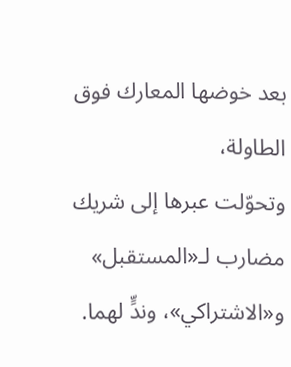بعد خوضها المعارك فوق الطاولة،
وتحوّلت عبرها إلى شريك مضارب لـ«المستقبل» و«الاشتراكي»، وندٍّ لهما.